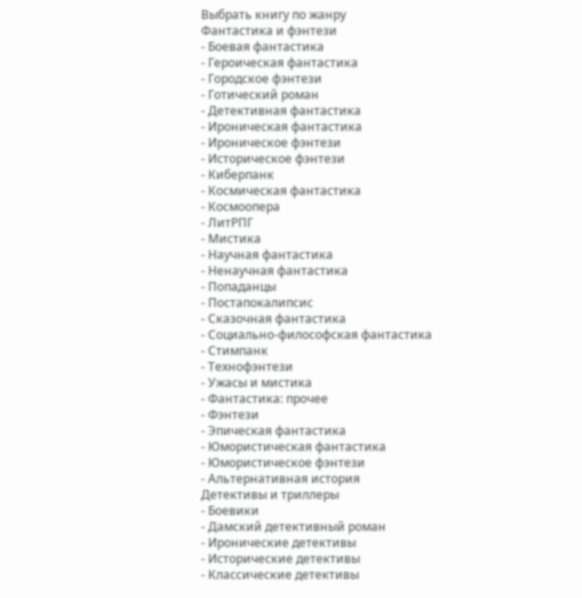Выбрать книгу по жанру
Фантастика и фэнтези
- Боевая фантастика
- Героическая фантастика
- Городское фэнтези
- Готический роман
- Детективная фантастика
- Ироническая фантастика
- Ироническое фэнтези
- Историческое фэнтези
- Киберпанк
- Космическая фантастика
- Космоопера
- ЛитРПГ
- Мистика
- Научная фантастика
- Ненаучная фантастика
- Попаданцы
- Постапокалипсис
- Сказочная фантастика
- Социально-философская фантастика
- Стимпанк
- Технофэнтези
- Ужасы и мистика
- Фантастика: прочее
- Фэнтези
- Эпическая фантастика
- Юмористическая фантастика
- Юмористическое фэнтези
- Альтернативная история
Детективы и триллеры
- Боевики
- Дамский детективный роман
- Иронические детективы
- Исторические детективы
- Классические детективы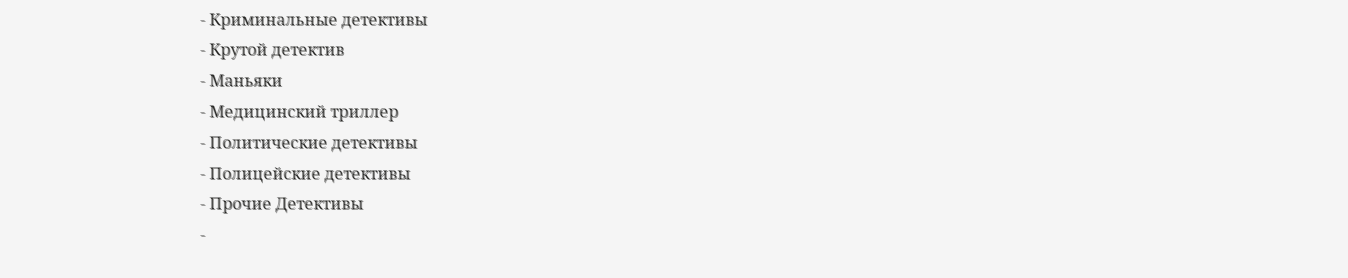- Криминальные детективы
- Крутой детектив
- Маньяки
- Медицинский триллер
- Политические детективы
- Полицейские детективы
- Прочие Детективы
-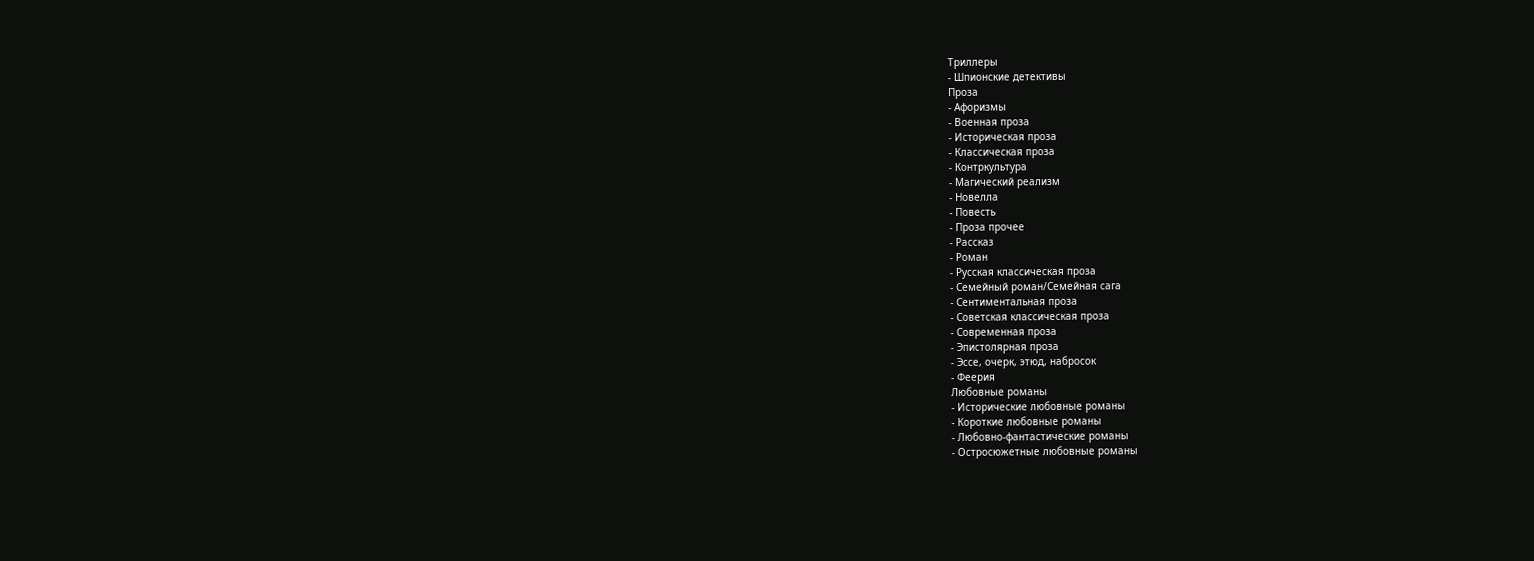Триллеры
- Шпионские детективы
Проза
- Афоризмы
- Военная проза
- Историческая проза
- Классическая проза
- Контркультура
- Магический реализм
- Новелла
- Повесть
- Проза прочее
- Рассказ
- Роман
- Русская классическая проза
- Семейный роман/Семейная сага
- Сентиментальная проза
- Советская классическая проза
- Современная проза
- Эпистолярная проза
- Эссе, очерк, этюд, набросок
- Феерия
Любовные романы
- Исторические любовные романы
- Короткие любовные романы
- Любовно-фантастические романы
- Остросюжетные любовные романы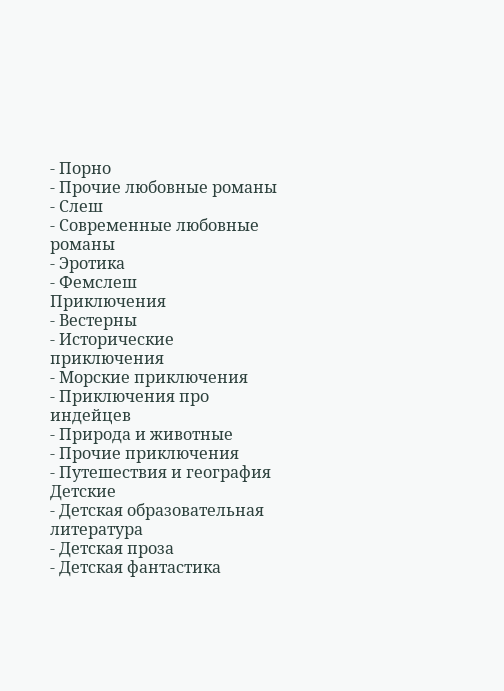- Порно
- Прочие любовные романы
- Слеш
- Современные любовные романы
- Эротика
- Фемслеш
Приключения
- Вестерны
- Исторические приключения
- Морские приключения
- Приключения про индейцев
- Природа и животные
- Прочие приключения
- Путешествия и география
Детские
- Детская образовательная литература
- Детская проза
- Детская фантастика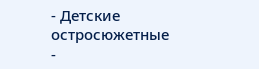- Детские остросюжетные
-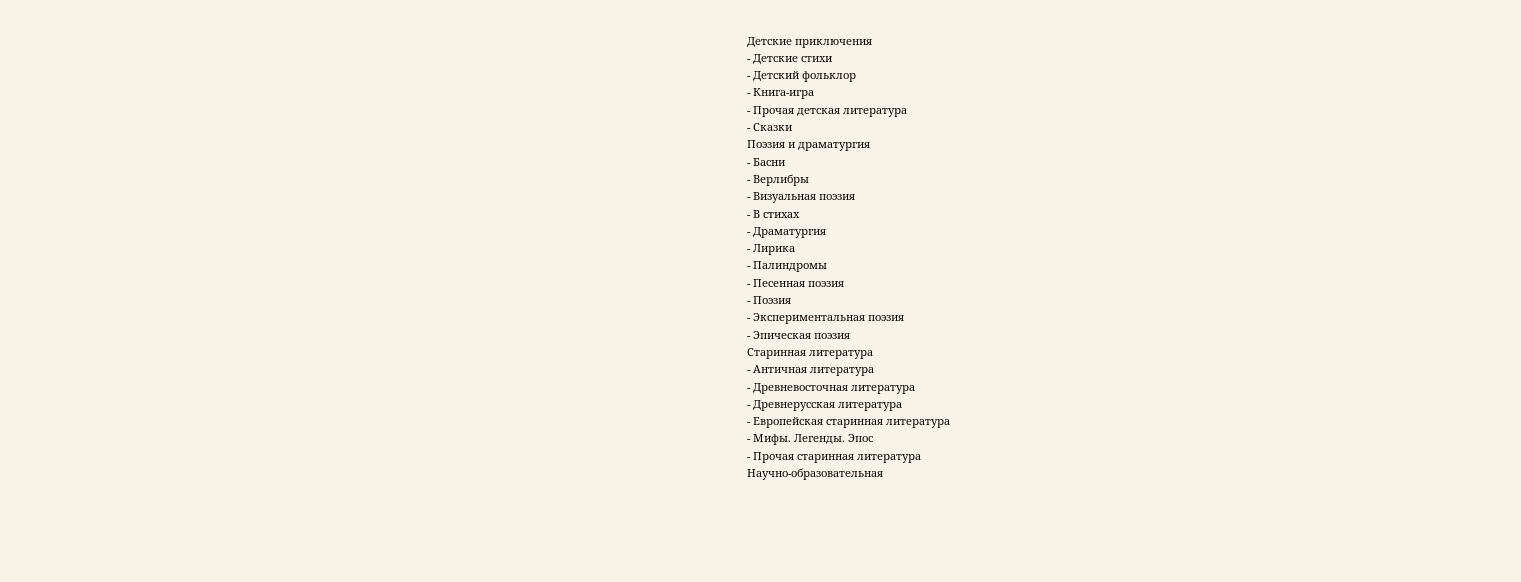Детские приключения
- Детские стихи
- Детский фольклор
- Книга-игра
- Прочая детская литература
- Сказки
Поэзия и драматургия
- Басни
- Верлибры
- Визуальная поэзия
- В стихах
- Драматургия
- Лирика
- Палиндромы
- Песенная поэзия
- Поэзия
- Экспериментальная поэзия
- Эпическая поэзия
Старинная литература
- Античная литература
- Древневосточная литература
- Древнерусская литература
- Европейская старинная литература
- Мифы. Легенды. Эпос
- Прочая старинная литература
Научно-образовательная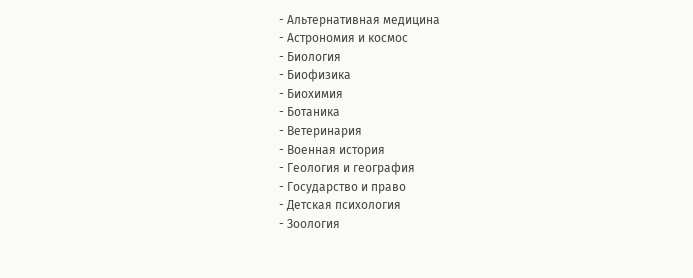- Альтернативная медицина
- Астрономия и космос
- Биология
- Биофизика
- Биохимия
- Ботаника
- Ветеринария
- Военная история
- Геология и география
- Государство и право
- Детская психология
- Зоология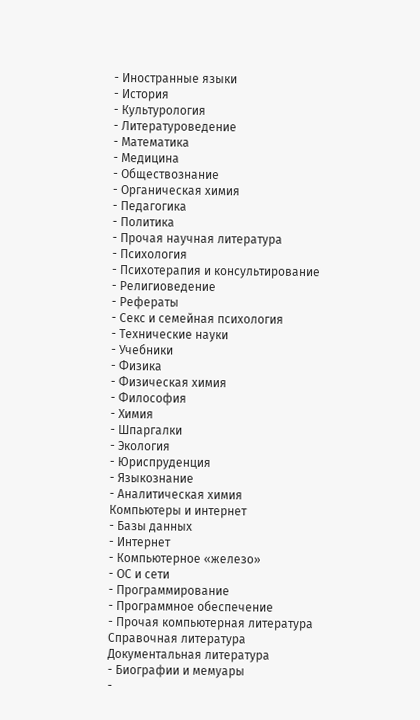- Иностранные языки
- История
- Культурология
- Литературоведение
- Математика
- Медицина
- Обществознание
- Органическая химия
- Педагогика
- Политика
- Прочая научная литература
- Психология
- Психотерапия и консультирование
- Религиоведение
- Рефераты
- Секс и семейная психология
- Технические науки
- Учебники
- Физика
- Физическая химия
- Философия
- Химия
- Шпаргалки
- Экология
- Юриспруденция
- Языкознание
- Аналитическая химия
Компьютеры и интернет
- Базы данных
- Интернет
- Компьютерное «железо»
- ОС и сети
- Программирование
- Программное обеспечение
- Прочая компьютерная литература
Справочная литература
Документальная литература
- Биографии и мемуары
-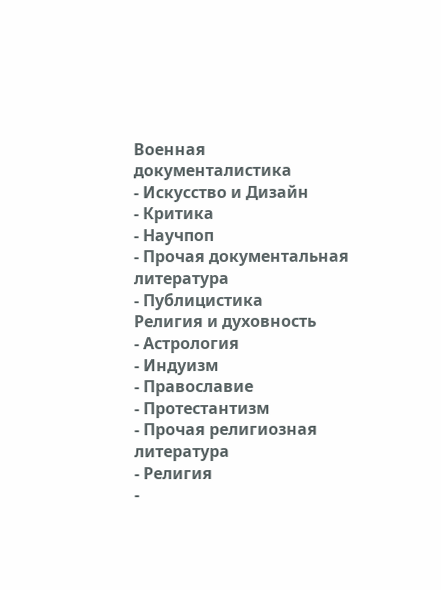Военная документалистика
- Искусство и Дизайн
- Критика
- Научпоп
- Прочая документальная литература
- Публицистика
Религия и духовность
- Астрология
- Индуизм
- Православие
- Протестантизм
- Прочая религиозная литература
- Религия
-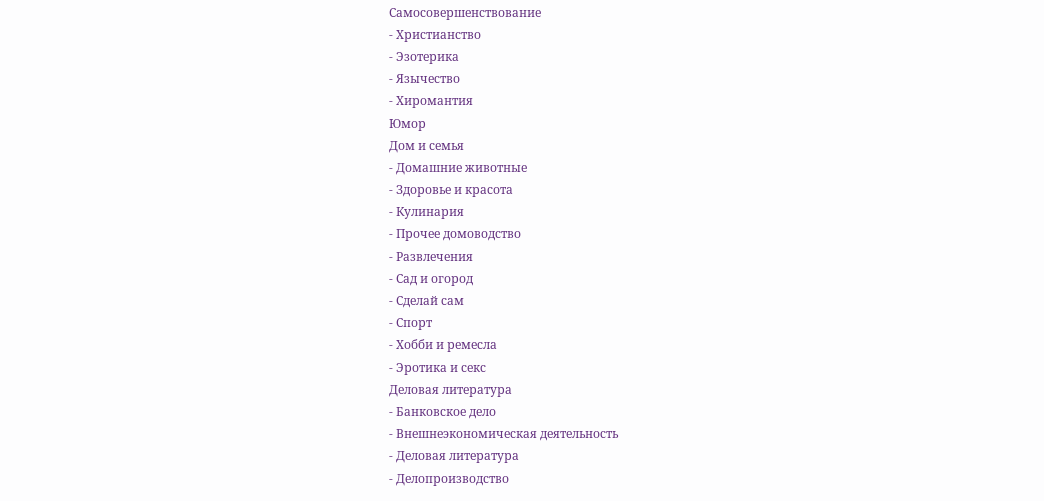Самосовершенствование
- Христианство
- Эзотерика
- Язычество
- Хиромантия
Юмор
Дом и семья
- Домашние животные
- Здоровье и красота
- Кулинария
- Прочее домоводство
- Развлечения
- Сад и огород
- Сделай сам
- Спорт
- Хобби и ремесла
- Эротика и секс
Деловая литература
- Банковское дело
- Внешнеэкономическая деятельность
- Деловая литература
- Делопроизводство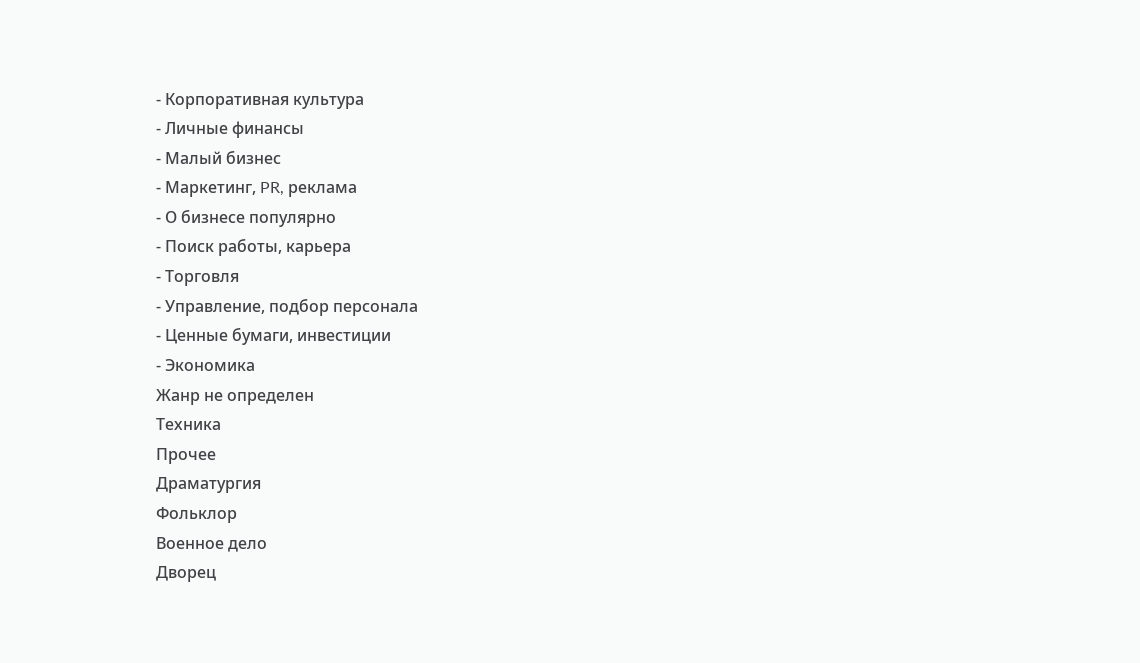- Корпоративная культура
- Личные финансы
- Малый бизнес
- Маркетинг, PR, реклама
- О бизнесе популярно
- Поиск работы, карьера
- Торговля
- Управление, подбор персонала
- Ценные бумаги, инвестиции
- Экономика
Жанр не определен
Техника
Прочее
Драматургия
Фольклор
Военное дело
Дворец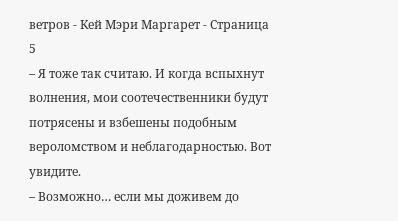ветров - Кей Мэри Маргарет - Страница 5
– Я тоже так считаю. И когда вспыхнут волнения, мои соотечественники будут потрясены и взбешены подобным вероломством и неблагодарностью. Вот увидите.
– Возможно… если мы доживем до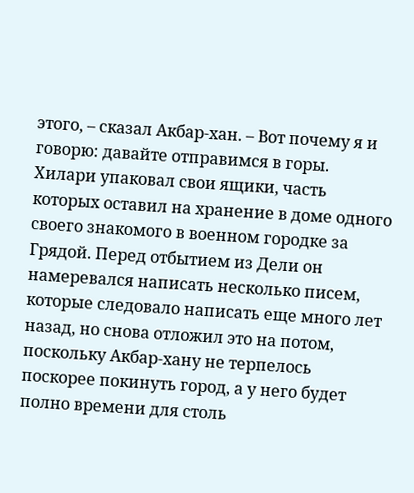этого, – сказал Акбар-хан. – Вот почему я и говорю: давайте отправимся в горы.
Хилари упаковал свои ящики, часть которых оставил на хранение в доме одного своего знакомого в военном городке за Грядой. Перед отбытием из Дели он намеревался написать несколько писем, которые следовало написать еще много лет назад, но снова отложил это на потом, поскольку Акбар-хану не терпелось поскорее покинуть город, а у него будет полно времени для столь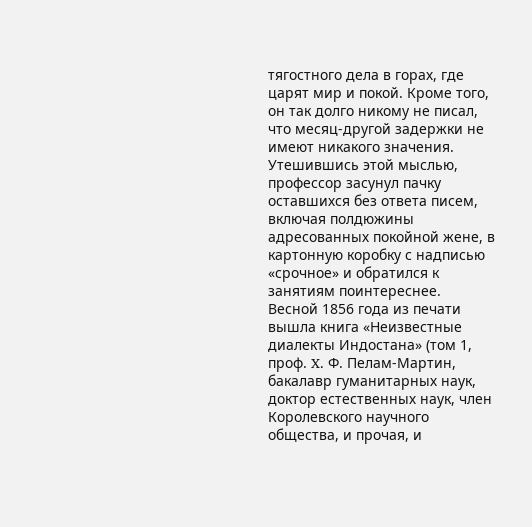тягостного дела в горах, где царят мир и покой. Кроме того, он так долго никому не писал, что месяц-другой задержки не имеют никакого значения. Утешившись этой мыслью, профессор засунул пачку оставшихся без ответа писем, включая полдюжины адресованных покойной жене, в картонную коробку с надписью «срочное» и обратился к занятиям поинтереснее.
Весной 1856 года из печати вышла книга «Неизвестные диалекты Индостана» (том 1, проф. X. Ф. Пелам-Мартин, бакалавр гуманитарных наук, доктор естественных наук, член Королевского научного общества, и прочая, и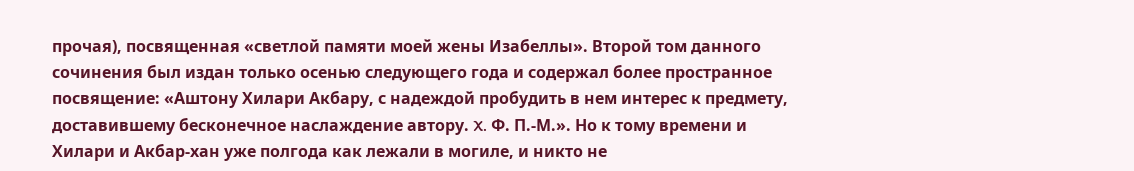прочая), посвященная «светлой памяти моей жены Изабеллы». Второй том данного сочинения был издан только осенью следующего года и содержал более пространное посвящение: «Аштону Хилари Акбару, с надеждой пробудить в нем интерес к предмету, доставившему бесконечное наслаждение автору. X. Ф. П.-М.». Но к тому времени и Хилари и Акбар-хан уже полгода как лежали в могиле, и никто не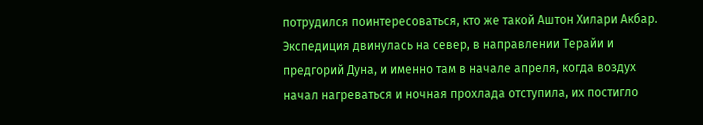потрудился поинтересоваться, кто же такой Аштон Хилари Акбар.
Экспедиция двинулась на север, в направлении Терайи и предгорий Дуна, и именно там в начале апреля, когда воздух начал нагреваться и ночная прохлада отступила, их постигло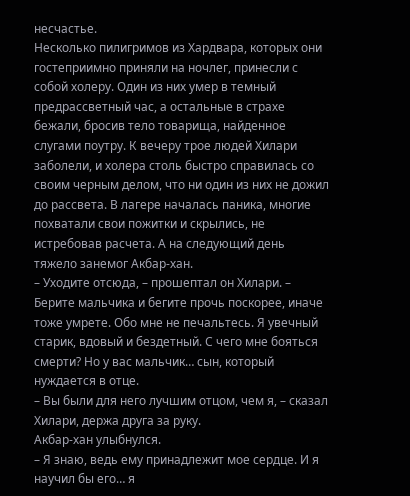несчастье.
Несколько пилигримов из Хардвара, которых они гостеприимно приняли на ночлег, принесли с собой холеру. Один из них умер в темный предрассветный час, а остальные в страхе бежали, бросив тело товарища, найденное слугами поутру. К вечеру трое людей Хилари заболели, и холера столь быстро справилась со своим черным делом, что ни один из них не дожил до рассвета. В лагере началась паника, многие похватали свои пожитки и скрылись, не истребовав расчета. А на следующий день тяжело занемог Акбар-хан.
– Уходите отсюда, – прошептал он Хилари. – Берите мальчика и бегите прочь поскорее, иначе тоже умрете. Обо мне не печальтесь. Я увечный старик, вдовый и бездетный. С чего мне бояться смерти? Но у вас мальчик… сын, который нуждается в отце.
– Вы были для него лучшим отцом, чем я, – сказал Хилари, держа друга за руку.
Акбар-хан улыбнулся.
– Я знаю, ведь ему принадлежит мое сердце. И я научил бы его… я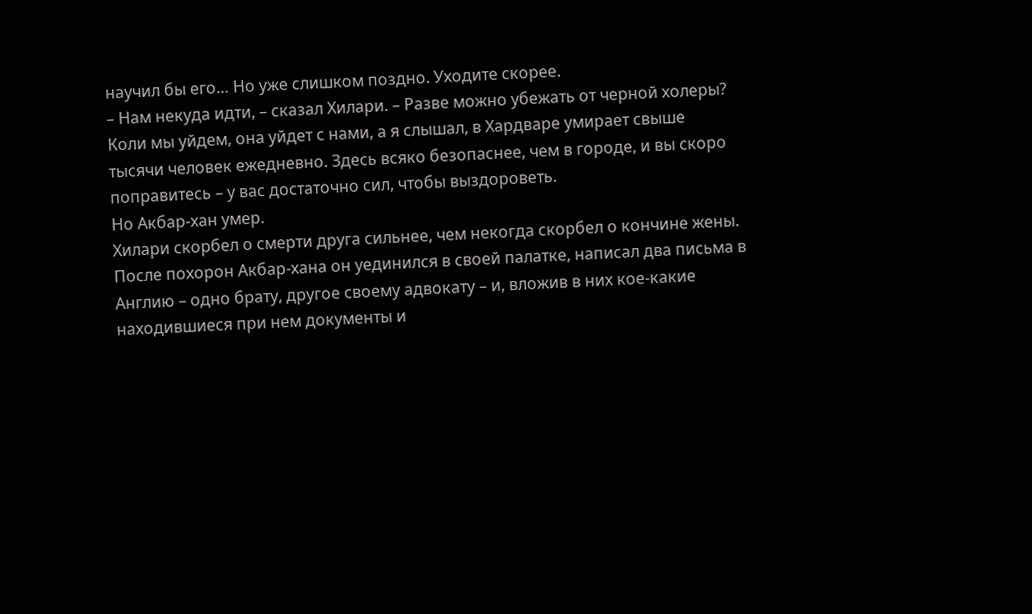научил бы его… Но уже слишком поздно. Уходите скорее.
– Нам некуда идти, – сказал Хилари. – Разве можно убежать от черной холеры? Коли мы уйдем, она уйдет с нами, а я слышал, в Хардваре умирает свыше тысячи человек ежедневно. Здесь всяко безопаснее, чем в городе, и вы скоро поправитесь – у вас достаточно сил, чтобы выздороветь.
Но Акбар-хан умер.
Хилари скорбел о смерти друга сильнее, чем некогда скорбел о кончине жены. После похорон Акбар-хана он уединился в своей палатке, написал два письма в Англию – одно брату, другое своему адвокату – и, вложив в них кое-какие находившиеся при нем документы и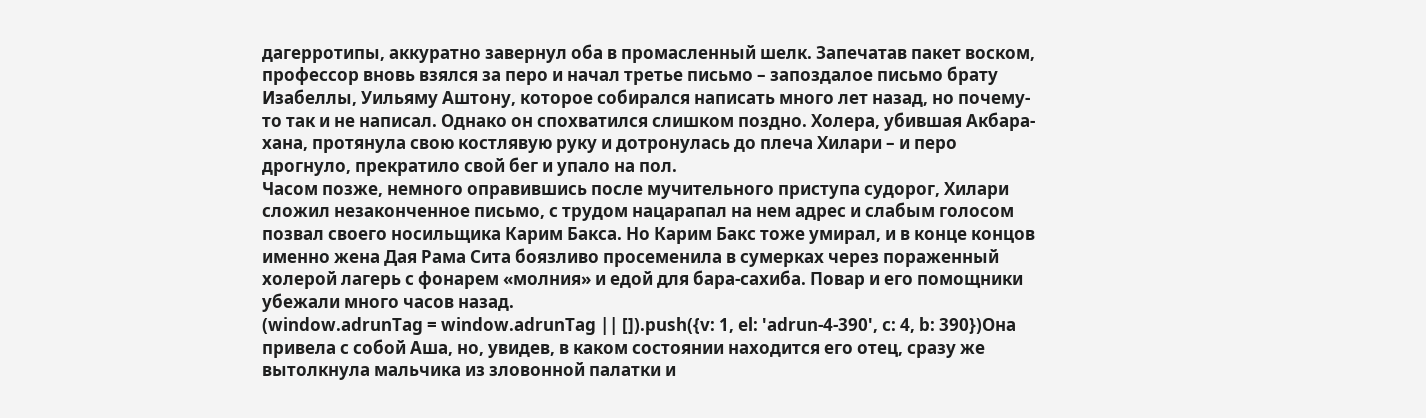дагерротипы, аккуратно завернул оба в промасленный шелк. Запечатав пакет воском, профессор вновь взялся за перо и начал третье письмо – запоздалое письмо брату Изабеллы, Уильяму Аштону, которое собирался написать много лет назад, но почему-то так и не написал. Однако он спохватился слишком поздно. Холера, убившая Акбара-хана, протянула свою костлявую руку и дотронулась до плеча Хилари – и перо дрогнуло, прекратило свой бег и упало на пол.
Часом позже, немного оправившись после мучительного приступа судорог, Хилари сложил незаконченное письмо, с трудом нацарапал на нем адрес и слабым голосом позвал своего носильщика Карим Бакса. Но Карим Бакс тоже умирал, и в конце концов именно жена Дая Рама Сита боязливо просеменила в сумерках через пораженный холерой лагерь с фонарем «молния» и едой для бара-сахиба. Повар и его помощники убежали много часов назад.
(window.adrunTag = window.adrunTag || []).push({v: 1, el: 'adrun-4-390', c: 4, b: 390})Она привела с собой Аша, но, увидев, в каком состоянии находится его отец, сразу же вытолкнула мальчика из зловонной палатки и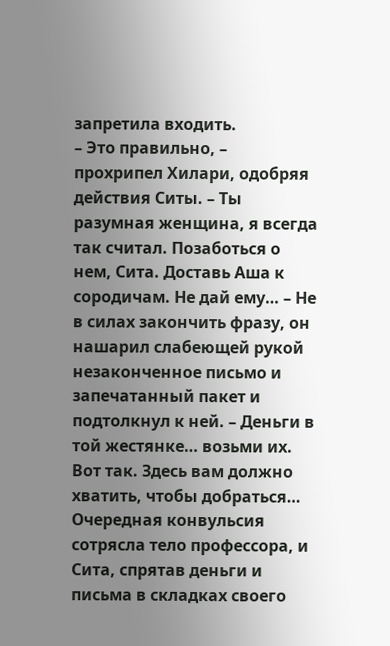запретила входить.
– Это правильно, – прохрипел Хилари, одобряя действия Ситы. – Ты разумная женщина, я всегда так считал. Позаботься о нем, Сита. Доставь Аша к сородичам. Не дай ему… – Не в силах закончить фразу, он нашарил слабеющей рукой незаконченное письмо и запечатанный пакет и подтолкнул к ней. – Деньги в той жестянке… возьми их. Вот так. Здесь вам должно хватить, чтобы добраться…
Очередная конвульсия сотрясла тело профессора, и Сита, спрятав деньги и письма в складках своего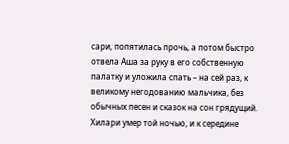сари, попятилась прочь, а потом быстро отвела Аша за руку в его собственную палатку и уложила спать – на сей раз, к великому негодованию мальчика, без обычных песен и сказок на сон грядущий.
Хилари умер той ночью, и к середине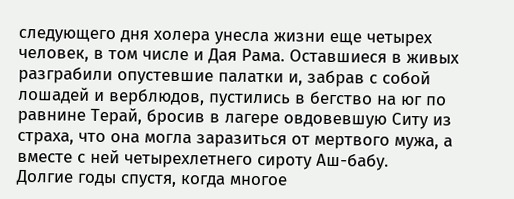следующего дня холера унесла жизни еще четырех человек, в том числе и Дая Рама. Оставшиеся в живых разграбили опустевшие палатки и, забрав с собой лошадей и верблюдов, пустились в бегство на юг по равнине Терай, бросив в лагере овдовевшую Ситу из страха, что она могла заразиться от мертвого мужа, а вместе с ней четырехлетнего сироту Аш-бабу.
Долгие годы спустя, когда многое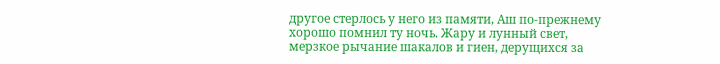другое стерлось у него из памяти, Аш по-прежнему хорошо помнил ту ночь. Жару и лунный свет, мерзкое рычание шакалов и гиен, дерущихся за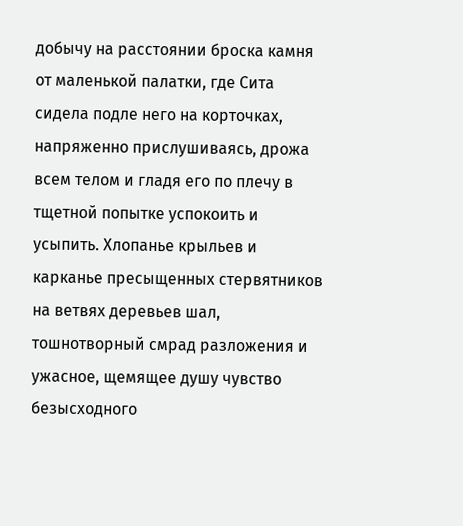добычу на расстоянии броска камня от маленькой палатки, где Сита сидела подле него на корточках, напряженно прислушиваясь, дрожа всем телом и гладя его по плечу в тщетной попытке успокоить и усыпить. Хлопанье крыльев и карканье пресыщенных стервятников на ветвях деревьев шал, тошнотворный смрад разложения и ужасное, щемящее душу чувство безысходного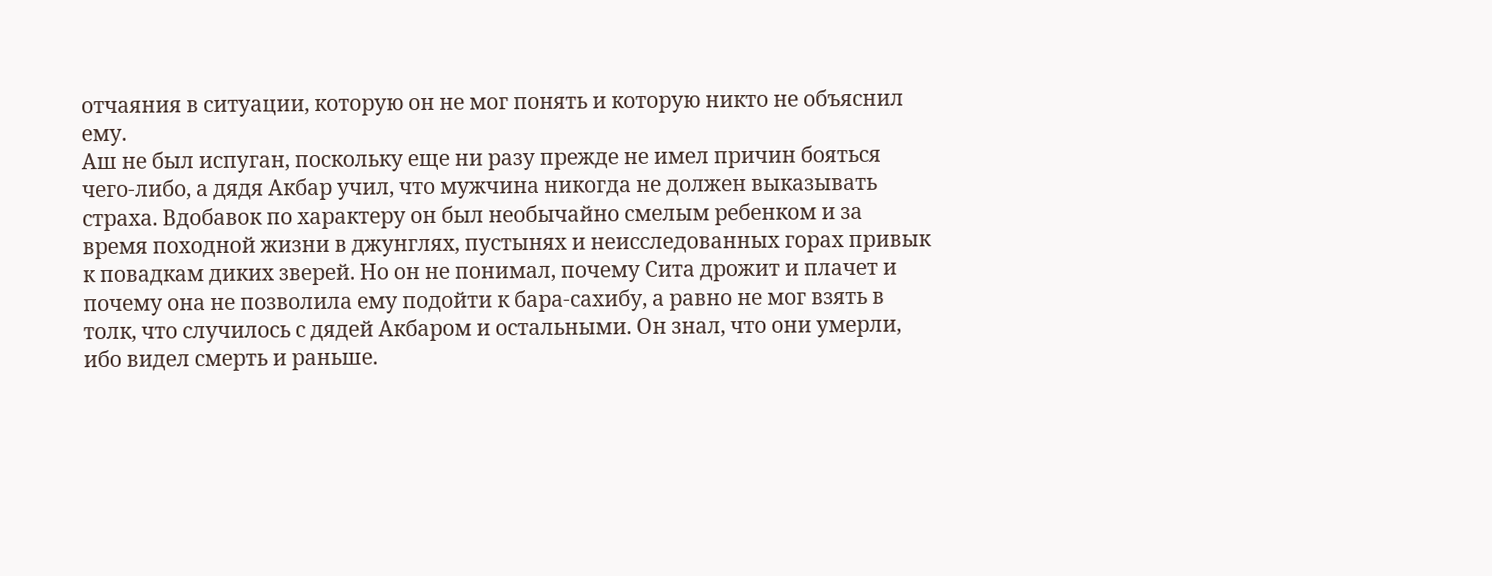отчаяния в ситуации, которую он не мог понять и которую никто не объяснил ему.
Аш не был испуган, поскольку еще ни разу прежде не имел причин бояться чего-либо, а дядя Акбар учил, что мужчина никогда не должен выказывать страха. Вдобавок по характеру он был необычайно смелым ребенком и за время походной жизни в джунглях, пустынях и неисследованных горах привык к повадкам диких зверей. Но он не понимал, почему Сита дрожит и плачет и почему она не позволила ему подойти к бара-сахибу, а равно не мог взять в толк, что случилось с дядей Акбаром и остальными. Он знал, что они умерли, ибо видел смерть и раньше.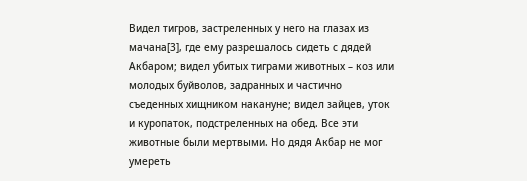Видел тигров, застреленных у него на глазах из мачана[3], где ему разрешалось сидеть с дядей Акбаром; видел убитых тиграми животных – коз или молодых буйволов, задранных и частично съеденных хищником накануне; видел зайцев, уток и куропаток, подстреленных на обед. Все эти животные были мертвыми. Но дядя Акбар не мог умереть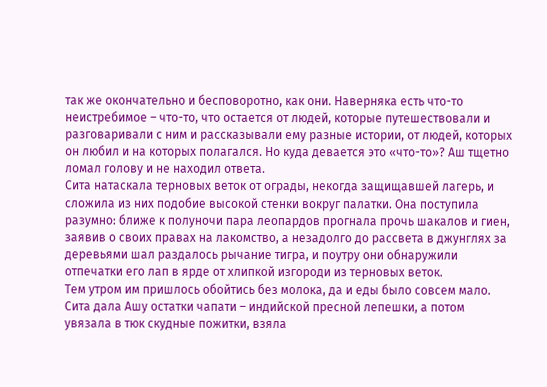так же окончательно и бесповоротно, как они. Наверняка есть что-то неистребимое – что-то, что остается от людей, которые путешествовали и разговаривали с ним и рассказывали ему разные истории, от людей, которых он любил и на которых полагался. Но куда девается это «что-то»? Аш тщетно ломал голову и не находил ответа.
Сита натаскала терновых веток от ограды, некогда защищавшей лагерь, и сложила из них подобие высокой стенки вокруг палатки. Она поступила разумно: ближе к полуночи пара леопардов прогнала прочь шакалов и гиен, заявив о своих правах на лакомство, а незадолго до рассвета в джунглях за деревьями шал раздалось рычание тигра, и поутру они обнаружили отпечатки его лап в ярде от хлипкой изгороди из терновых веток.
Тем утром им пришлось обойтись без молока, да и еды было совсем мало. Сита дала Ашу остатки чапати – индийской пресной лепешки, а потом увязала в тюк скудные пожитки, взяла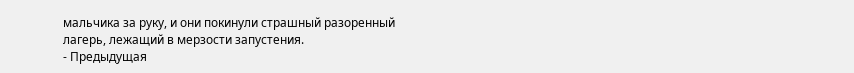мальчика за руку, и они покинули страшный разоренный лагерь, лежащий в мерзости запустения.
- Предыдущая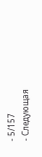- 5/157
- Следующая